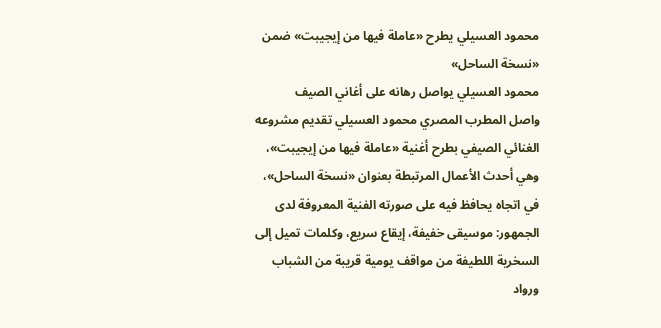محمود العسيلي يطرح «عاملة فيها من إيجيبت» ضمن «نسخة الساحل»
محمود العسيلي يواصل رهانه على أغاني الصيف
واصل المطرب المصري محمود العسيلي تقديم مشروعه الغنائي الصيفي بطرح أغنية «عاملة فيها من إيجيبت»، وهي أحدث الأعمال المرتبطة بعنوان «نسخة الساحل»، في اتجاه يحافظ فيه على صورته الفنية المعروفة لدى الجمهور: موسيقى خفيفة، إيقاع سريع، وكلمات تميل إلى السخرية اللطيفة من مواقف يومية قريبة من الشباب ورواد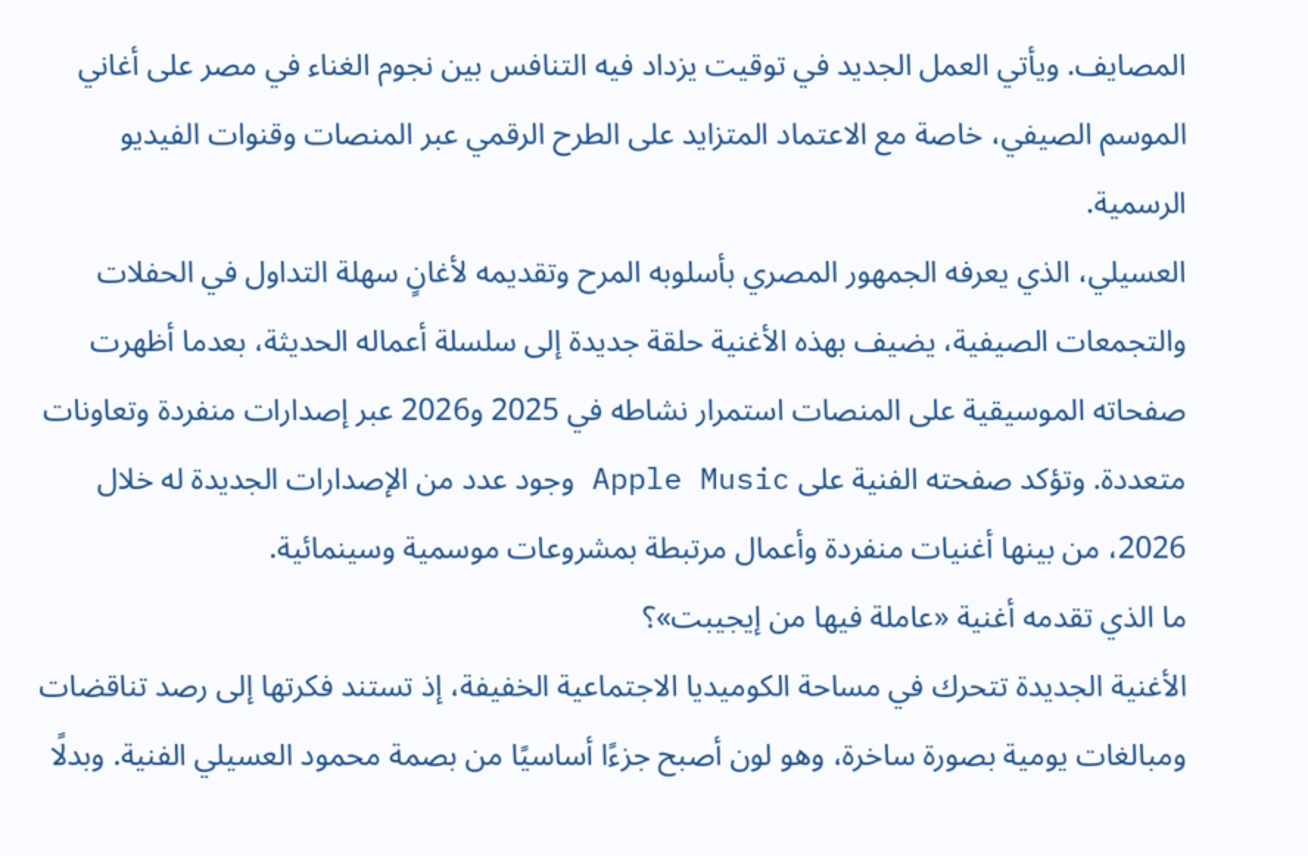المصايف. ويأتي العمل الجديد في توقيت يزداد فيه التنافس بين نجوم الغناء في مصر على أغاني الموسم الصيفي، خاصة مع الاعتماد المتزايد على الطرح الرقمي عبر المنصات وقنوات الفيديو الرسمية.
العسيلي، الذي يعرفه الجمهور المصري بأسلوبه المرح وتقديمه لأغانٍ سهلة التداول في الحفلات والتجمعات الصيفية، يضيف بهذه الأغنية حلقة جديدة إلى سلسلة أعماله الحديثة، بعدما أظهرت صفحاته الموسيقية على المنصات استمرار نشاطه في 2025 و2026 عبر إصدارات منفردة وتعاونات متعددة. وتؤكد صفحته الفنية على Apple Music وجود عدد من الإصدارات الجديدة له خلال 2026، من بينها أغنيات منفردة وأعمال مرتبطة بمشروعات موسمية وسينمائية.
ما الذي تقدمه أغنية «عاملة فيها من إيجيبت»؟
الأغنية الجديدة تتحرك في مساحة الكوميديا الاجتماعية الخفيفة، إذ تستند فكرتها إلى رصد تناقضات ومبالغات يومية بصورة ساخرة، وهو لون أصبح جزءًا أساسيًا من بصمة محمود العسيلي الفنية. وبدلًا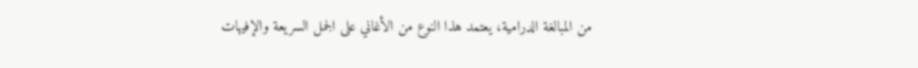من المبالغة الدرامية، يعتمد هذا النوع من الأغاني على الجمل السريعة والإفيهات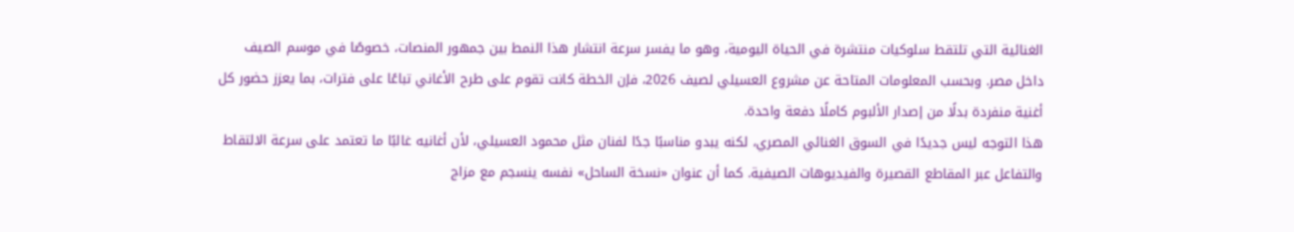الغنائية التي تلتقط سلوكيات منتشرة في الحياة اليومية، وهو ما يفسر سرعة انتشار هذا النمط بين جمهور المنصات، خصوصًا في موسم الصيف داخل مصر. وبحسب المعلومات المتاحة عن مشروع العسيلي لصيف 2026، فإن الخطة كانت تقوم على طرح الأغاني تباعًا على فترات، بما يعزز حضور كل أغنية منفردة بدلًا من إصدار الألبوم كاملًا دفعة واحدة.
هذا التوجه ليس جديدًا في السوق الغنائي المصري، لكنه يبدو مناسبًا جدًا لفنان مثل محمود العسيلي، لأن أغانيه غالبًا ما تعتمد على سرعة الالتقاط والتفاعل عبر المقاطع القصيرة والفيديوهات الصيفية. كما أن عنوان «نسخة الساحل» نفسه ينسجم مع مزاج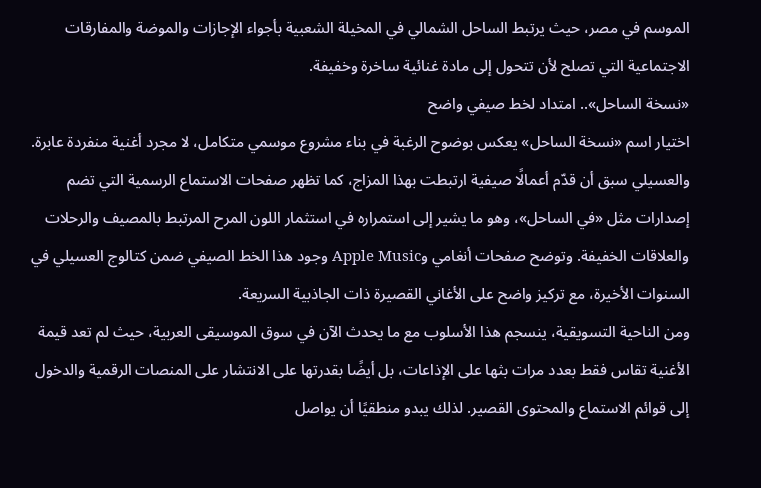الموسم في مصر، حيث يرتبط الساحل الشمالي في المخيلة الشعبية بأجواء الإجازات والموضة والمفارقات الاجتماعية التي تصلح لأن تتحول إلى مادة غنائية ساخرة وخفيفة.
«نسخة الساحل».. امتداد لخط صيفي واضح
اختيار اسم «نسخة الساحل» يعكس بوضوح الرغبة في بناء مشروع موسمي متكامل، لا مجرد أغنية منفردة عابرة. والعسيلي سبق أن قدّم أعمالًا صيفية ارتبطت بهذا المزاج، كما تظهر صفحات الاستماع الرسمية التي تضم إصدارات مثل «في الساحل»، وهو ما يشير إلى استمراره في استثمار اللون المرح المرتبط بالمصيف والرحلات والعلاقات الخفيفة. وتوضح صفحات أنغامي وApple Music وجود هذا الخط الصيفي ضمن كتالوج العسيلي في السنوات الأخيرة، مع تركيز واضح على الأغاني القصيرة ذات الجاذبية السريعة.
ومن الناحية التسويقية، ينسجم هذا الأسلوب مع ما يحدث الآن في سوق الموسيقى العربية، حيث لم تعد قيمة الأغنية تقاس فقط بعدد مرات بثها على الإذاعات، بل أيضًا بقدرتها على الانتشار على المنصات الرقمية والدخول إلى قوائم الاستماع والمحتوى القصير. لذلك يبدو منطقيًا أن يواصل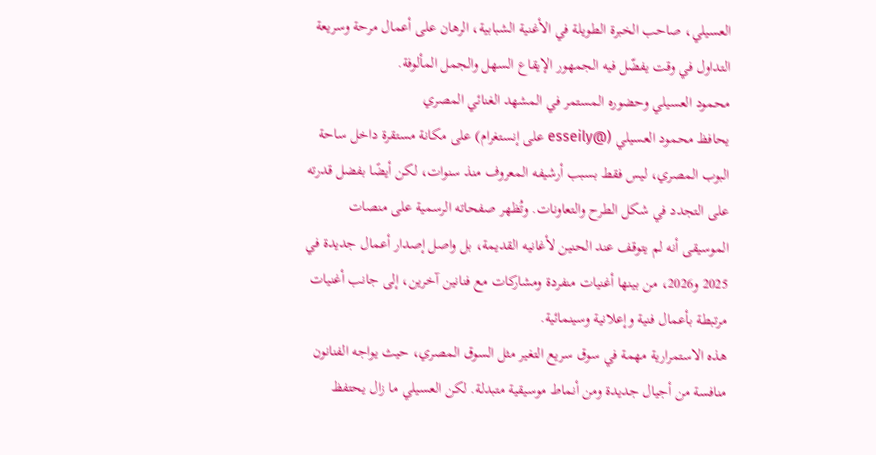العسيلي، صاحب الخبرة الطويلة في الأغنية الشبابية، الرهان على أعمال مرحة وسريعة التداول في وقت يفضّل فيه الجمهور الإيقاع السهل والجمل المألوفة.
محمود العسيلي وحضوره المستمر في المشهد الغنائي المصري
يحافظ محمود العسيلي (@esseily على إنستغرام) على مكانة مستقرة داخل ساحة البوب المصري، ليس فقط بسبب أرشيفه المعروف منذ سنوات، لكن أيضًا بفضل قدرته على التجدد في شكل الطرح والتعاونات. وتُظهر صفحاته الرسمية على منصات الموسيقى أنه لم يتوقف عند الحنين لأغانيه القديمة، بل واصل إصدار أعمال جديدة في 2025 و2026، من بينها أغنيات منفردة ومشاركات مع فنانين آخرين، إلى جانب أغنيات مرتبطة بأعمال فنية وإعلانية وسينمائية.
هذه الاستمرارية مهمة في سوق سريع التغير مثل السوق المصري، حيث يواجه الفنانون منافسة من أجيال جديدة ومن أنماط موسيقية متبدلة. لكن العسيلي ما زال يحتفظ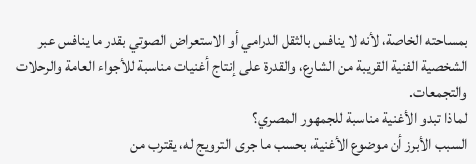بمساحته الخاصة، لأنه لا ينافس بالثقل الدرامي أو الاستعراض الصوتي بقدر ما ينافس عبر الشخصية الفنية القريبة من الشارع، والقدرة على إنتاج أغنيات مناسبة للأجواء العامة والرحلات والتجمعات.
لماذا تبدو الأغنية مناسبة للجمهور المصري؟
السبب الأبرز أن موضوع الأغنية، بحسب ما جرى الترويج له، يقترب من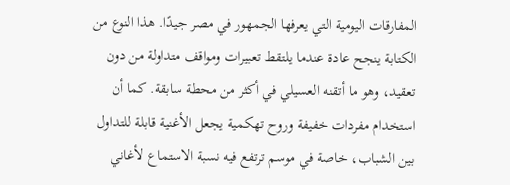المفارقات اليومية التي يعرفها الجمهور في مصر جيدًا. هذا النوع من الكتابة ينجح عادة عندما يلتقط تعبيرات ومواقف متداولة من دون تعقيد، وهو ما أتقنه العسيلي في أكثر من محطة سابقة. كما أن استخدام مفردات خفيفة وروح تهكمية يجعل الأغنية قابلة للتداول بين الشباب، خاصة في موسم ترتفع فيه نسبة الاستماع لأغاني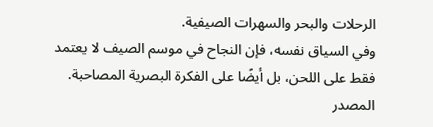الرحلات والبحر والسهرات الصيفية.
وفي السياق نفسه، فإن النجاح في موسم الصيف لا يعتمد فقط على اللحن، بل أيضًا على الفكرة البصرية المصاحبة. المصدر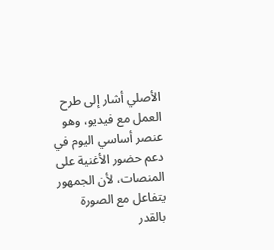الأصلي أشار إلى طرح العمل مع فيديو، وهو عنصر أساسي اليوم في دعم حضور الأغنية على المنصات، لأن الجمهور يتفاعل مع الصورة بالقدر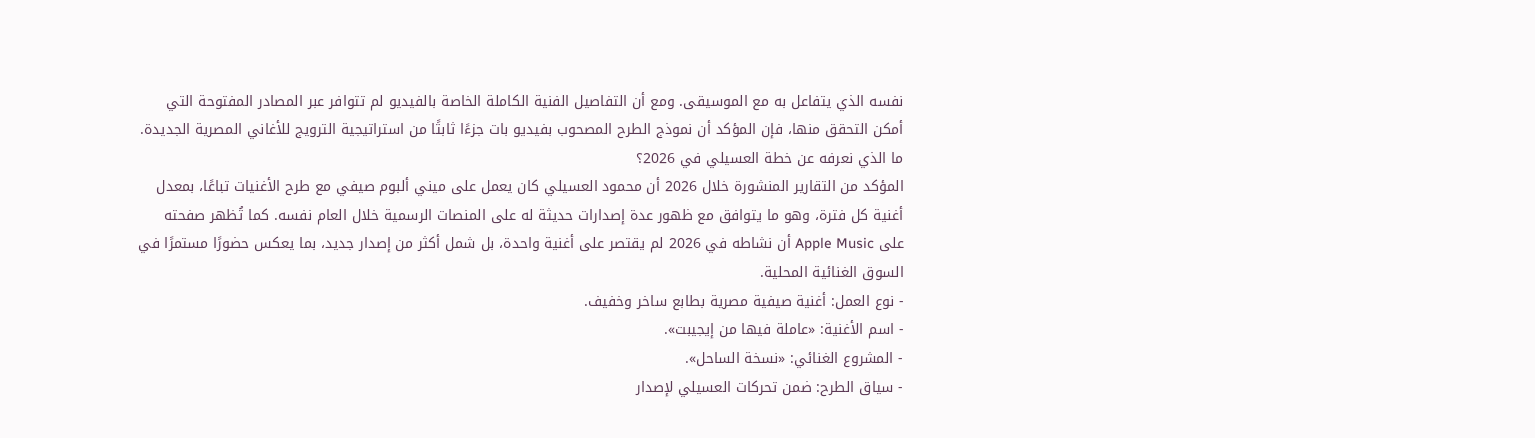نفسه الذي يتفاعل به مع الموسيقى. ومع أن التفاصيل الفنية الكاملة الخاصة بالفيديو لم تتوافر عبر المصادر المفتوحة التي أمكن التحقق منها، فإن المؤكد أن نموذج الطرح المصحوب بفيديو بات جزءًا ثابتًا من استراتيجية الترويج للأغاني المصرية الجديدة.
ما الذي نعرفه عن خطة العسيلي في 2026؟
المؤكد من التقارير المنشورة خلال 2026 أن محمود العسيلي كان يعمل على ميني ألبوم صيفي مع طرح الأغنيات تباعًا، بمعدل أغنية كل فترة، وهو ما يتوافق مع ظهور عدة إصدارات حديثة له على المنصات الرسمية خلال العام نفسه. كما تُظهر صفحته على Apple Music أن نشاطه في 2026 لم يقتصر على أغنية واحدة، بل شمل أكثر من إصدار جديد، بما يعكس حضورًا مستمرًا في السوق الغنائية المحلية.
- نوع العمل: أغنية صيفية مصرية بطابع ساخر وخفيف.
- اسم الأغنية: «عاملة فيها من إيجيبت».
- المشروع الغنائي: «نسخة الساحل».
- سياق الطرح: ضمن تحركات العسيلي لإصدار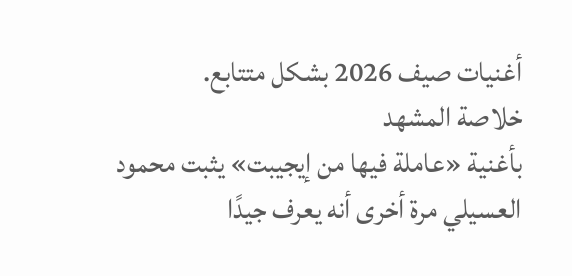أغنيات صيف 2026 بشكل متتابع.
خلاصة المشهد
بأغنية «عاملة فيها من إيجيبت» يثبت محمود العسيلي مرة أخرى أنه يعرف جيدًا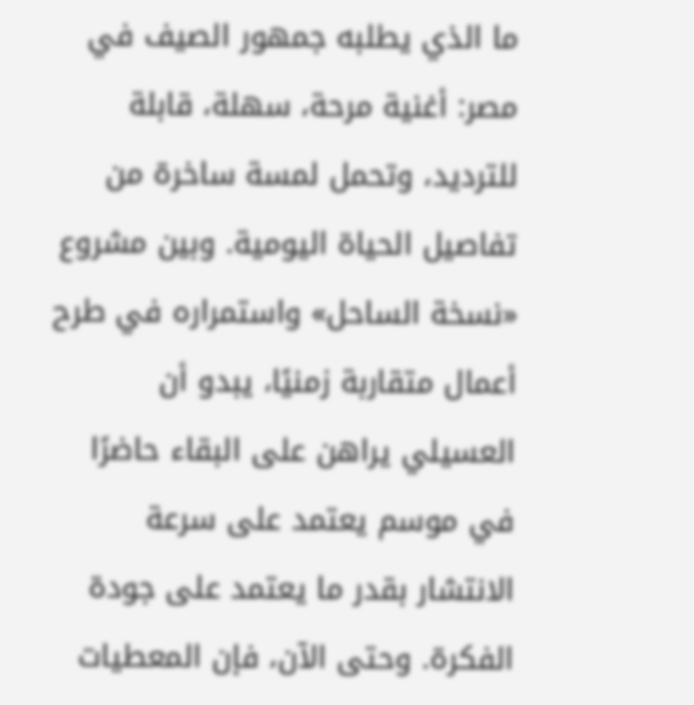ما الذي يطلبه جمهور الصيف في مصر: أغنية مرحة، سهلة، قابلة للترديد، وتحمل لمسة ساخرة من تفاصيل الحياة اليومية. وبين مشروع «نسخة الساحل» واستمراره في طرح أعمال متقاربة زمنيًا، يبدو أن العسيلي يراهن على البقاء حاضرًا في موسم يعتمد على سرعة الانتشار بقدر ما يعتمد على جودة الفكرة. وحتى الآن، فإن المعطيات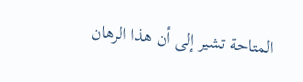المتاحة تشير إلى أن هذا الرهان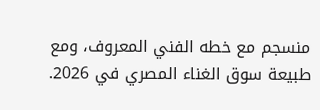منسجم مع خطه الفني المعروف، ومع طبيعة سوق الغناء المصري في 2026.